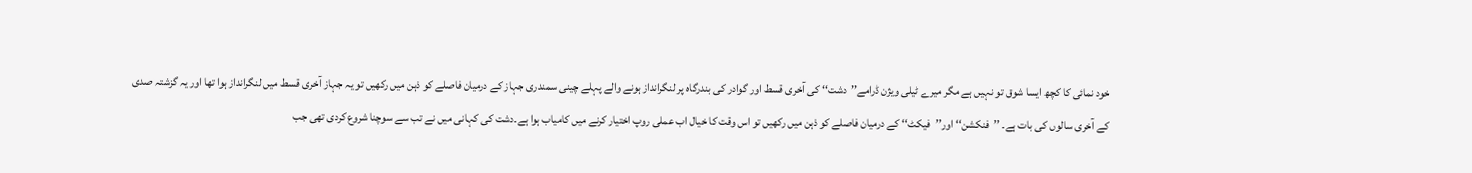خود نمائی کا کچھ ایسا شوق تو نہیں ہے مگر میرے ٹیلی ویژن ڈرامے’’دشت‘‘ کی آخری قسط اور گوادر کی بندرگاہ پر لنگرانداز ہونے والے پہلے چینی سمندری جہاز کے درمیان فاصلے کو ذہن میں رکھیں تو یہ جہاز آخری قسط میں لنگرانداز ہوا تھا اور یہ گزشتہ صدی کے آخری سالوں کی بات ہے۔ ’’فنکشن‘‘ اور’’فیکٹ‘‘ کے درمیان فاصلے کو ذہن میں رکھیں تو اس وقت کا خیال اب عملی روپ اختیار کرنے میں کامیاب ہوا ہے۔دشت کی کہانی میں نے تب سے سوچنا شروع کردی تھی جب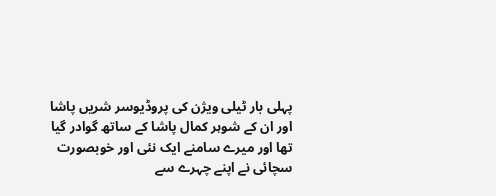پہلی بار ٹیلی ویژن کی پروڈیوسر شریں پاشا اور ان کے شوہر کمال پاشا کے ساتھ گوادر گیا تھا اور میرے سامنے ایک نئی اور خوبصورت سچائی نے اپنے چہرے سے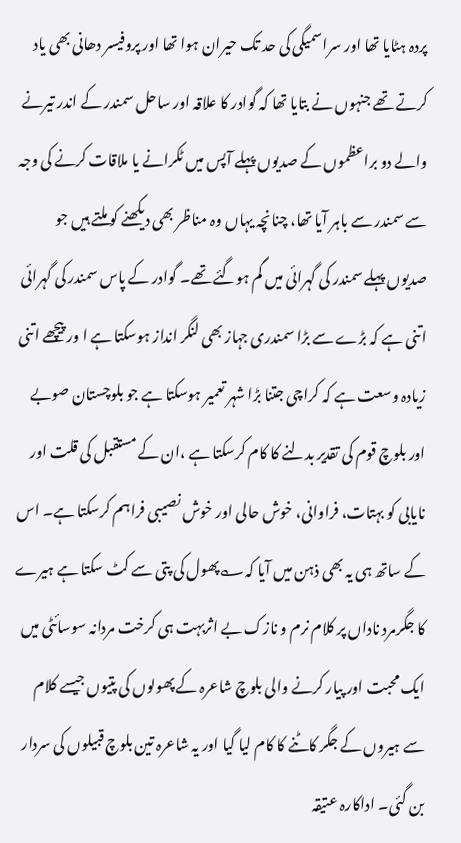پردہ ہٹایا تھا اور سراسمیگی کی حد تک حیران ہوا تھا اور پروفیسر دھانی بھی یاد کرتے تھے جنہوں نے بتایا تھا کہ گوادر کا علاقہ اور ساحل سمندر کے اندر تیرنے والے دو براعظموں کے صدیوں پہلے آپس میں ٹکرانے یا ملاقات کرنے کی وجہ سے سمندر سے باہر آیا تھا، چنانچہ یہاں وہ مناظر بھی دیکھنے کو ملتے ہیں جو صدیوں پہلے سمندر کی گہرائی میں گم ہوگئے تھے۔ گوادر کے پاس سمندر کی گہرائی اتنی ہے کہ بڑے سے بڑا سمندری جہاز بھی لنگر انداز ہوسکتا ہے ا ور پیچھے اتنی زیادہ وسعت ہے کہ کراچی جتنا بڑا شہر تعمیر ہوسکتا ہے جو بلوچستان صوبے اور بلوچ قوم کی تقدیر بدلنے کا کام کرسکتا ہے ،ان کے مستقبل کی قلت اور نایابی کو بہتات، فراوانی، خوش حالی اور خوش نصیبی فراہم کرسکتا ہے۔ اس کے ساتھ ہی یہ بھی ذہن میں آیا کہ؎پھول کی پتی سے کٹ سکتا ہے ہیرے کا جگرمرد ناداں پر کلام نرم و نازک بے اثربہت ہی کرخت مردانہ سوسائٹی میں ایک محبت اور پیار کرنے والی بلوچ شاعرہ کے پھولوں کی پتیوں جیسے کلام سے ہیروں کے جگر کاٹنے کا کام لیا گیا اور یہ شاعرہ تین بلوچ قبیلوں کی سردار بن گئی۔ اداکارہ عتیقہ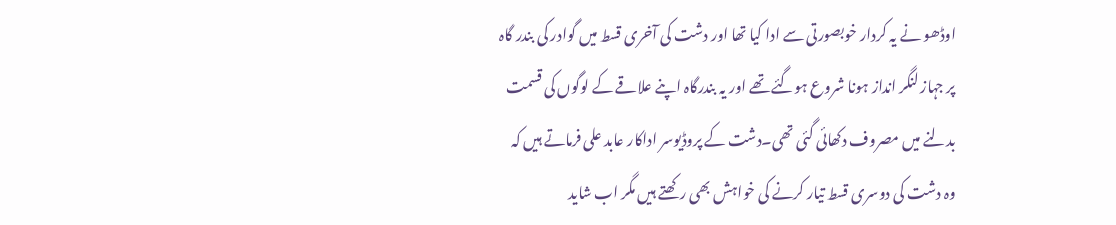اوڈھو نے یہ کردار خوبصورتی سے ادا کیا تھا اور دشت کی آخری قسط میں گوادر کی بندر گاہ پر جہاز لنگر انداز ہونا شروع ہوگئے تھے اور یہ بندرگاہ اپنے علاقے کے لوگوں کی قسمت بدلنے میں مصروف دکھائی گئی تھی۔دشت کے پروڈیوسر اداکار عابد علی فرماتے ہیں کہ وہ دشت کی دوسری قسط تیار کرنے کی خواہش بھی رکھتے ہیں مگر اب شاید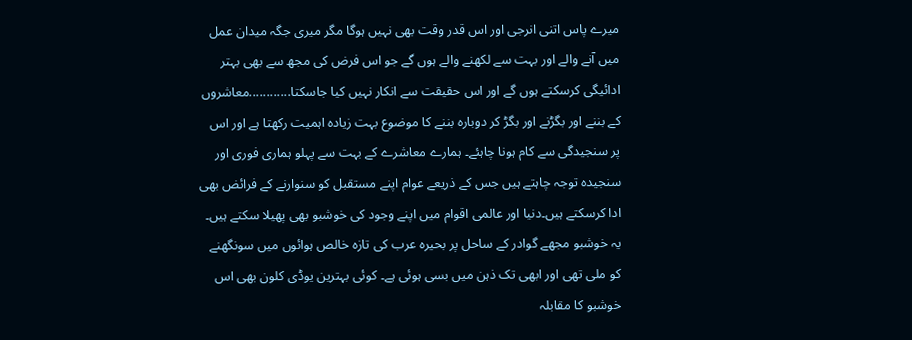میرے پاس اتنی انرجی اور اس قدر وقت بھی نہیں ہوگا مگر میری جگہ میدان عمل میں آنے والے اور بہت سے لکھنے والے ہوں گے جو اس فرض کی مجھ سے بھی بہتر ادائیگی کرسکتے ہوں گے اور اس حقیقت سے انکار نہیں کیا جاسکتا............معاشروں کے بننے اور بگڑنے اور بگڑ کر دوبارہ بننے کا موضوع بہت زیادہ اہمیت رکھتا ہے اور اس پر سنجیدگی سے کام ہونا چاہئے۔ ہمارے معاشرے کے بہت سے پہلو ہماری فوری اور سنجیدہ توجہ چاہتے ہیں جس کے ذریعے عوام اپنے مستقبل کو سنوارنے کے فرائض بھی ادا کرسکتے ہیں۔دنیا اور عالمی اقوام میں اپنے وجود کی خوشبو بھی پھیلا سکتے ہیں۔ یہ خوشبو مجھے گوادر کے ساحل پر بحیرہ عرب کی تازہ خالص ہوائوں میں سونگھنے کو ملی تھی اور ابھی تک ذہن میں بسی ہوئی ہے۔ کوئی بہترین یوڈی کلون بھی اس خوشبو کا مقابلہ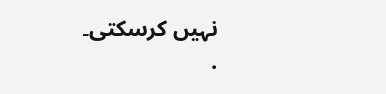نہیں کرسکتی۔
.